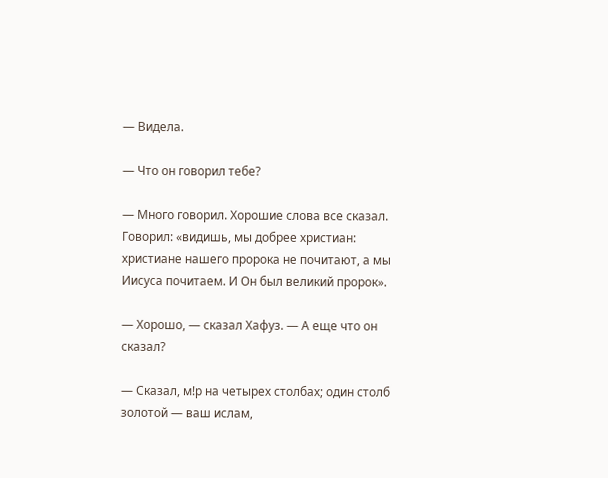— Видела.

— Что он говорил тебе?

— Много говорил. Хорошие слова все сказал. Говорил: «видишь, мы добрее христиан: христиане нашего пророка не почитают, а мы Иисуса почитаем. И Он был великий пророк».

— Хорошо, — сказал Хафуз. — А еще что он сказал?

— Сказал, м!р на четырех столбах; один столб золотой — ваш ислам,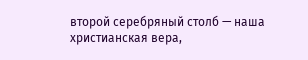второй серебряный столб — наша христианская вера,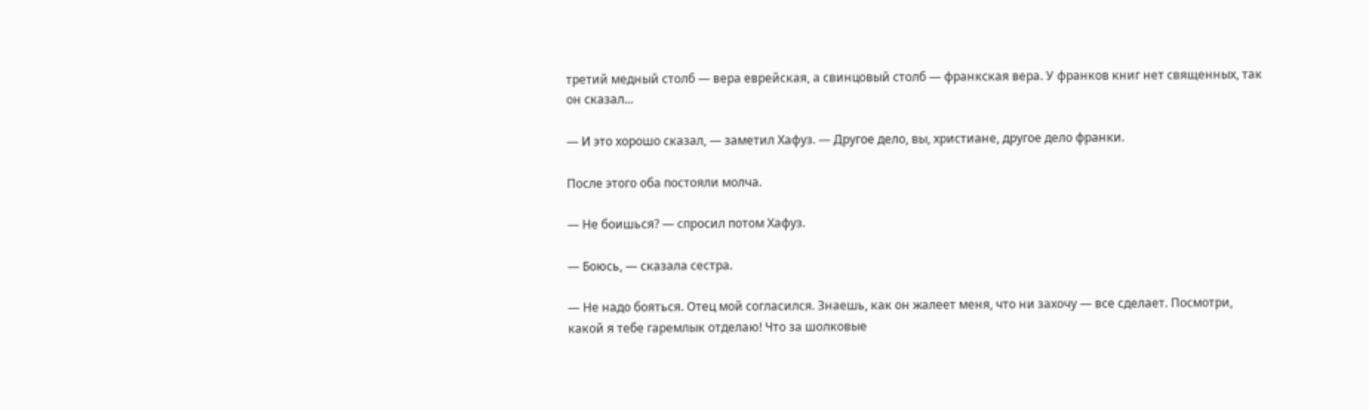третий медный столб — вера еврейская, а свинцовый столб — франкская вера. У франков книг нет священных, так он сказал...

— И это хорошо сказал, — заметил Хафуз. — Другое дело, вы, христиане, другое дело франки.

После этого оба постояли молча.

— Не боишься? — спросил потом Хафуз.

— Боюсь, — сказала сестра.

— Не надо бояться. Отец мой согласился. Знаешь, как он жалеет меня, что ни захочу — все сделает. Посмотри, какой я тебе гаремлык отделаю! Что за шолковые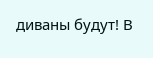диваны будут! В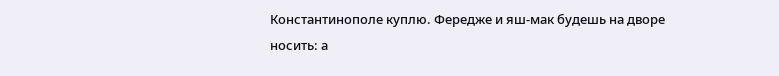Константинополе куплю. Фередже и яш-мак будешь на дворе носить: а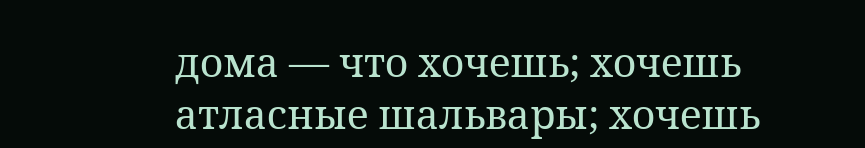дома — что хочешь; хочешь атласные шальвары; хочешь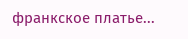франкское платье...